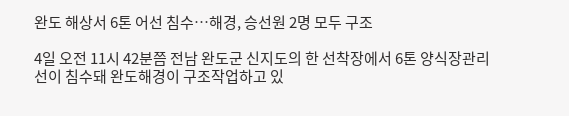완도 해상서 6톤 어선 침수…해경, 승선원 2명 모두 구조

4일 오전 11시 42분쯤 전남 완도군 신지도의 한 선착장에서 6톤 양식장관리선이 침수돼 완도해경이 구조작업하고 있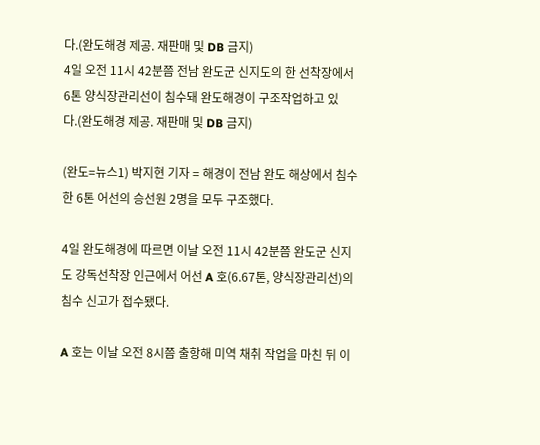다.(완도해경 제공. 재판매 및 DB 금지)
4일 오전 11시 42분쯤 전남 완도군 신지도의 한 선착장에서 6톤 양식장관리선이 침수돼 완도해경이 구조작업하고 있다.(완도해경 제공. 재판매 및 DB 금지)

(완도=뉴스1) 박지현 기자 = 해경이 전남 완도 해상에서 침수한 6톤 어선의 승선원 2명을 모두 구조했다.

4일 완도해경에 따르면 이날 오전 11시 42분쯤 완도군 신지도 강독선착장 인근에서 어선 A 호(6.67톤, 양식장관리선)의 침수 신고가 접수됐다.

A 호는 이날 오전 8시쯤 출항해 미역 채취 작업을 마친 뒤 이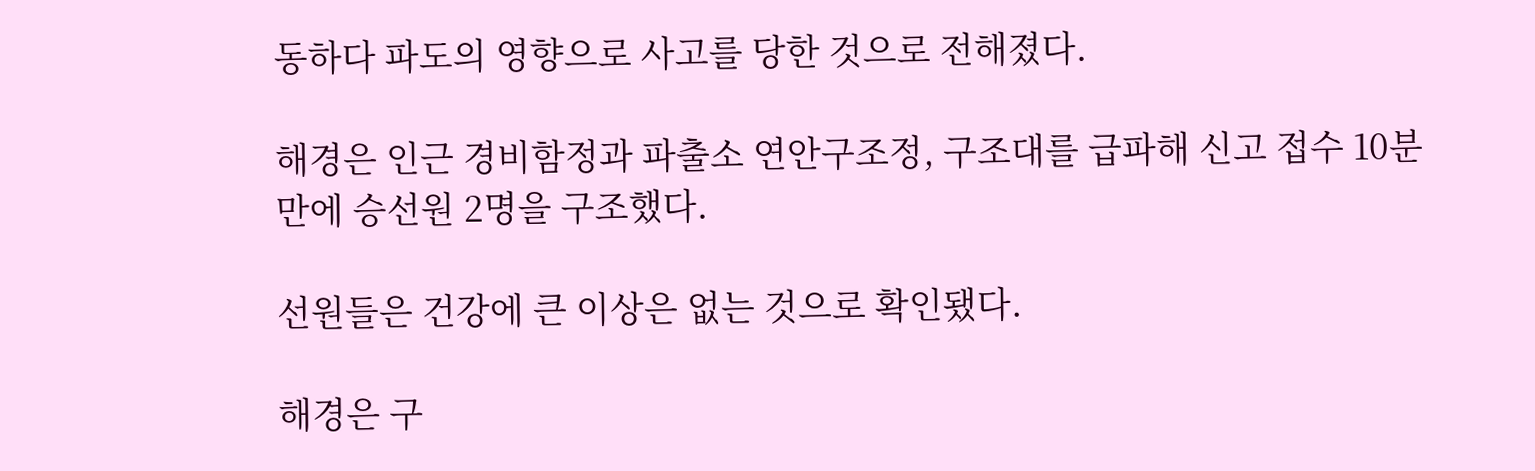동하다 파도의 영향으로 사고를 당한 것으로 전해졌다.

해경은 인근 경비함정과 파출소 연안구조정, 구조대를 급파해 신고 접수 10분 만에 승선원 2명을 구조했다.

선원들은 건강에 큰 이상은 없는 것으로 확인됐다.

해경은 구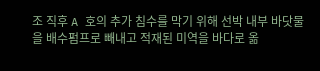조 직후 A 호의 추가 침수를 막기 위해 선박 내부 바닷물을 배수펌프로 빼내고 적재된 미역을 바다로 옮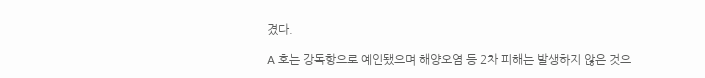겼다.

A 호는 강독항으로 예인됐으며 해양오염 등 2차 피해는 발생하지 않은 것으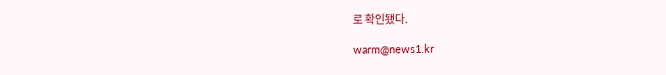로 확인됐다.

warm@news1.kr